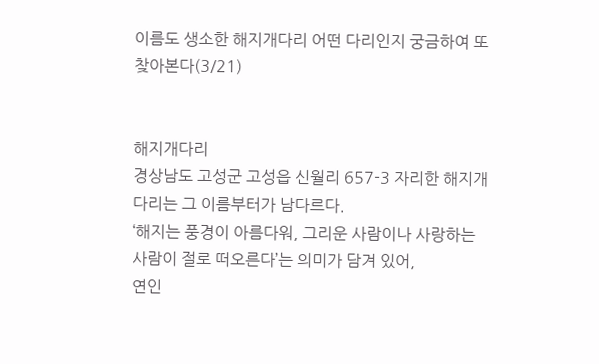이름도 생소한 해지개다리 어떤 다리인지 궁금하여 또 찾아본다(3/21)


해지개다리
경상남도 고성군 고성읍 신월리 657-3 자리한 해지개다리는 그 이름부터가 남다르다.
‘해지는 풍경이 아름다워, 그리운 사람이나 사랑하는 사람이 절로 떠오른다’는 의미가 담겨 있어,
연인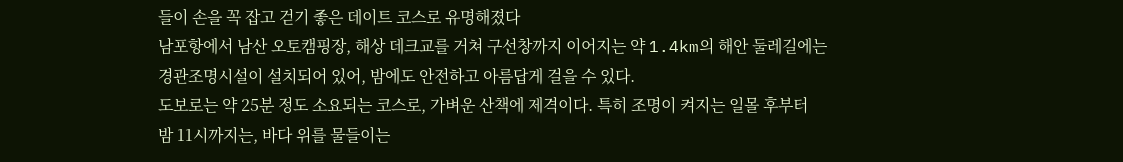들이 손을 꼭 잡고 걷기 좋은 데이트 코스로 유명해졌다
남포항에서 남산 오토캠핑장, 해상 데크교를 거쳐 구선창까지 이어지는 약 1.4km의 해안 둘레길에는
경관조명시설이 설치되어 있어, 밤에도 안전하고 아름답게 걸을 수 있다.
도보로는 약 25분 정도 소요되는 코스로, 가벼운 산책에 제격이다. 특히 조명이 켜지는 일몰 후부터
밤 11시까지는, 바다 위를 물들이는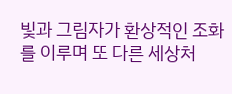빛과 그림자가 환상적인 조화를 이루며 또 다른 세상처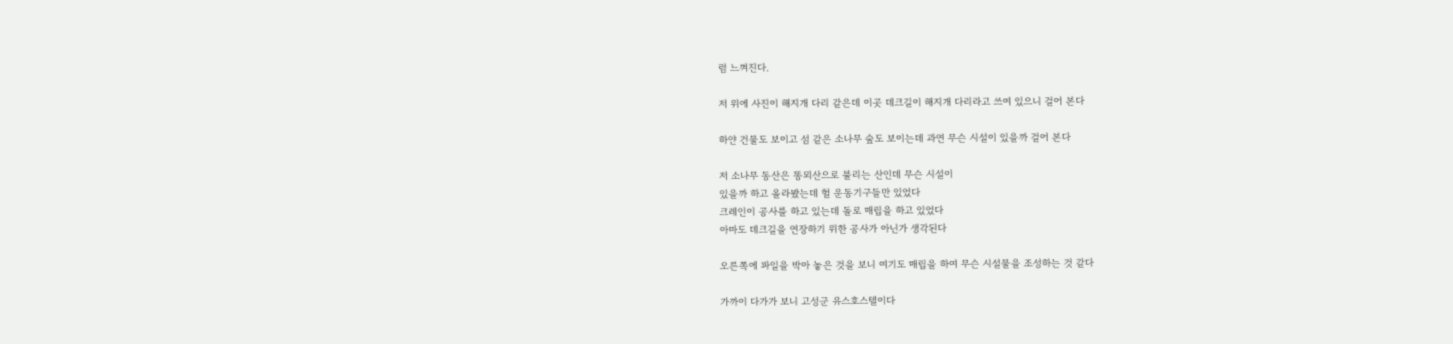럼 느껴진다.

저 위에 사진이 해지개 다리 같은데 이곳 데크길이 해지개 다리라고 쓰여 있으니 걸어 본다

하얀 건물도 보이고 섬 같은 소나무 숲도 보이는데 과연 무슨 시설이 있을까 걸어 본다

저 소나무 동산은 똥뫼산으로 불리는 산인데 무슨 시설이
있을까 하고 올라봤는데 헐 운동기구들만 있었다
크레인이 공사를 하고 있는데 돌로 매립을 하고 있었다
아마도 데크길을 연장하기 위한 공사가 아닌가 생각된다

오른쪽에 파일을 박아 놓은 것을 보니 여기도 매립을 하여 무슨 시설물을 조성하는 것 같다

가까이 다가가 보니 고성군 유스호스텔이다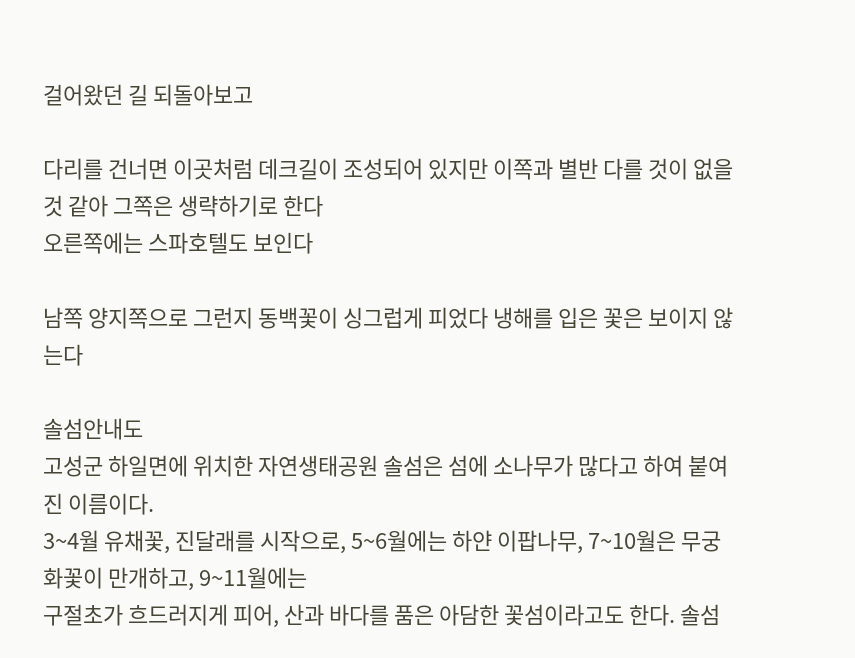걸어왔던 길 되돌아보고

다리를 건너면 이곳처럼 데크길이 조성되어 있지만 이쪽과 별반 다를 것이 없을 것 같아 그쪽은 생략하기로 한다
오른쪽에는 스파호텔도 보인다

남쪽 양지쪽으로 그런지 동백꽃이 싱그럽게 피었다 냉해를 입은 꽃은 보이지 않는다

솔섬안내도
고성군 하일면에 위치한 자연생태공원 솔섬은 섬에 소나무가 많다고 하여 붙여진 이름이다.
3~4월 유채꽃, 진달래를 시작으로, 5~6월에는 하얀 이팝나무, 7~10월은 무궁화꽃이 만개하고, 9~11월에는
구절초가 흐드러지게 피어, 산과 바다를 품은 아담한 꽃섬이라고도 한다. 솔섬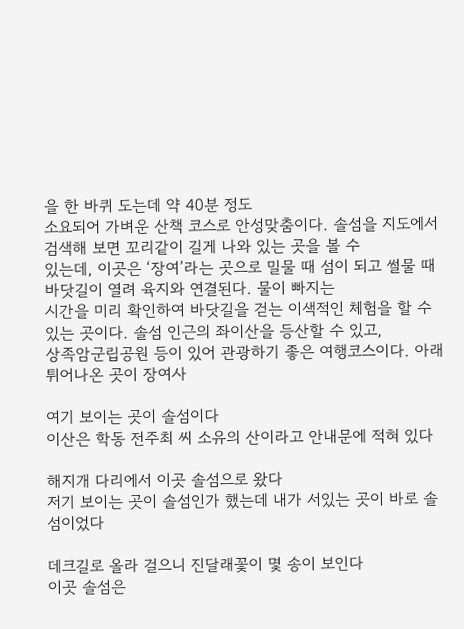을 한 바퀴 도는데 약 40분 정도
소요되어 가벼운 산책 코스로 안성맞춤이다. 솔섬을 지도에서 검색해 보면 꼬리같이 길게 나와 있는 곳을 볼 수
있는데, 이곳은 ‘장여’라는 곳으로 밀물 때 섬이 되고 썰물 때 바닷길이 열려 육지와 연결된다. 물이 빠지는
시간을 미리 확인하여 바닷길을 걷는 이색적인 체험을 할 수 있는 곳이다. 솔섬 인근의 좌이산을 등산할 수 있고,
상족암군립공원 등이 있어 관광하기 좋은 여행코스이다. 아래 튀어나온 곳이 장여사

여기 보이는 곳이 솔섬이다
이산은 학동 전주최 씨 소유의 산이라고 안내문에 적혀 있다

해지개 다리에서 이곳 솔섬으로 왔다
저기 보이는 곳이 솔섬인가 했는데 내가 서있는 곳이 바로 솔섬이었다

데크길로 올라 걸으니 진달래꽃이 몇 송이 보인다
이곳 솔섬은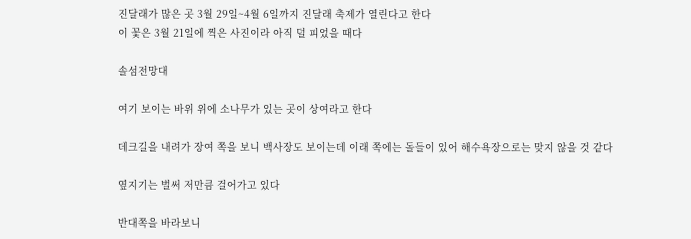진달래가 많은 곳 3월 29일~4월 6일까지 진달래 축제가 열린다고 한다
이 꽃은 3월 21일에 찍은 사진이라 아직 덜 피었을 때다

솔섬전망대

여기 보이는 바위 위에 소나무가 있는 곳이 상여라고 한다

데크길을 내려가 장여 쪽을 보니 백사장도 보이는데 이래 쪽에는 돌들이 있어 해수욕장으로는 맞지 않을 것 같다

옆지기는 벌써 저만큼 걸어가고 있다

반대쪽을 바라보니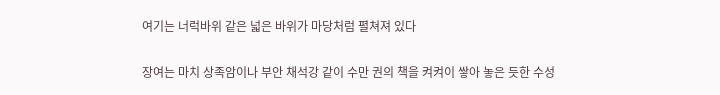여기는 너럭바위 같은 넓은 바위가 마당처럼 펼쳐져 있다

장여는 마치 상족암이나 부안 채석강 같이 수만 권의 책을 켜켜이 쌓아 놓은 듯한 수성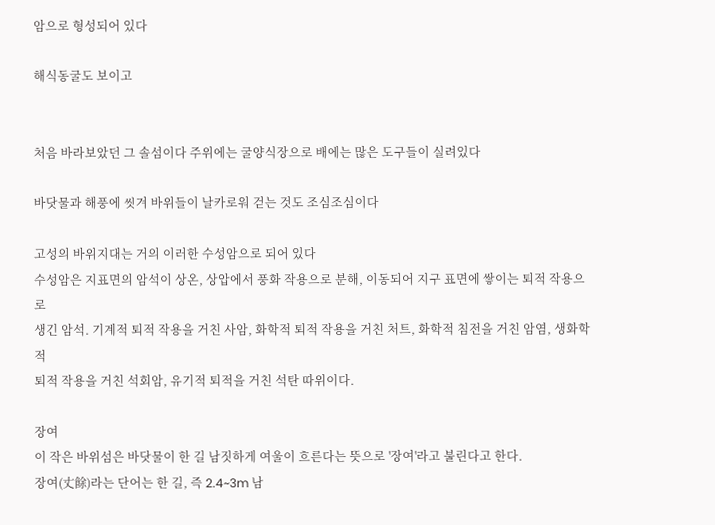암으로 형성되어 있다

해식동굴도 보이고


처음 바라보았던 그 솔섬이다 주위에는 굴양식장으로 배에는 많은 도구들이 실려있다

바닷물과 해풍에 씻겨 바위들이 날카로워 걷는 것도 조심조심이다

고성의 바위지대는 거의 이러한 수성암으로 되어 있다
수성암은 지표면의 암석이 상온, 상압에서 풍화 작용으로 분해, 이동되어 지구 표면에 쌓이는 퇴적 작용으로
생긴 암석. 기계적 퇴적 작용을 거친 사암, 화학적 퇴적 작용을 거친 처트, 화학적 침전을 거친 암염, 생화학적
퇴적 작용을 거친 석회암, 유기적 퇴적을 거친 석탄 따위이다.

장여
이 작은 바위섬은 바닷물이 한 길 남짓하게 여울이 흐른다는 뜻으로 '장여'라고 불린다고 한다.
장여(丈餘)라는 단어는 한 길, 즉 2.4~3m 남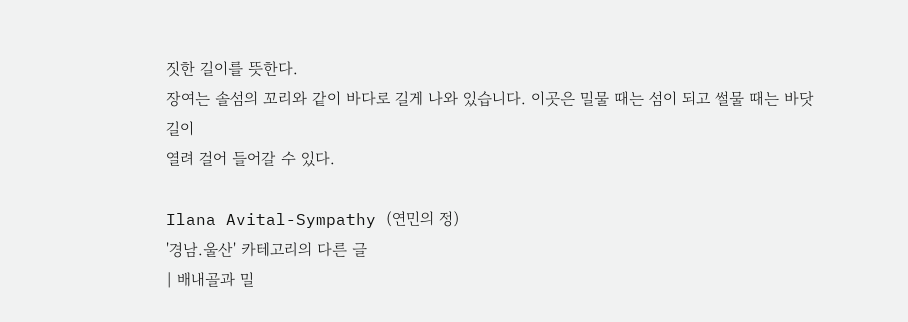짓한 길이를 뜻한다.
장여는 솔섬의 꼬리와 같이 바다로 길게 나와 있습니다. 이곳은 밀물 때는 섬이 되고 썰물 때는 바닷길이
열려 걸어 들어갈 수 있다.

Ilana Avital-Sympathy (연민의 정)
'경남.울산' 카테고리의 다른 글
| 배내골과 밀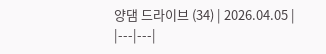양댐 드라이브 (34) | 2026.04.05 |
|---|---|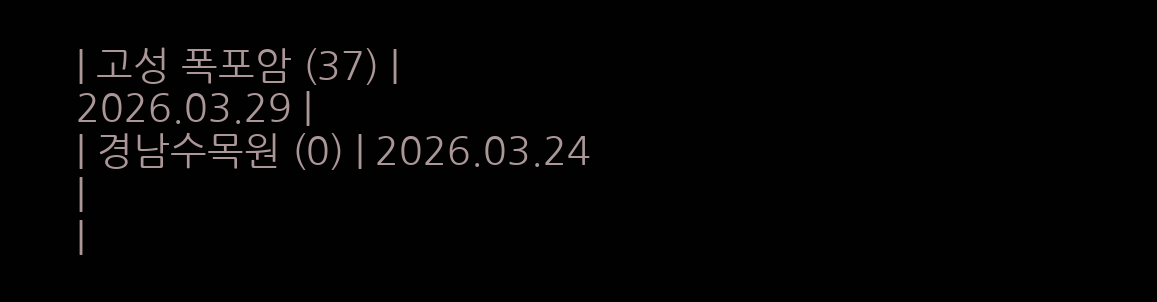| 고성 폭포암 (37) | 2026.03.29 |
| 경남수목원 (0) | 2026.03.24 |
|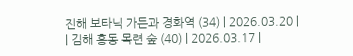진해 보타닉 가든과 경화역 (34) | 2026.03.20 |
| 김해 흥동 목련 숲 (40) | 2026.03.17 |